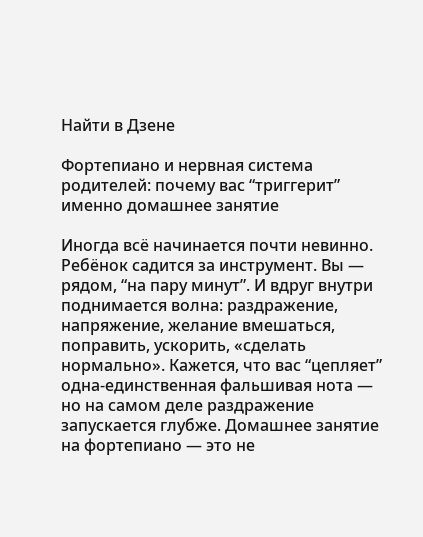Найти в Дзене

Фортепиано и нервная система родителей: почему вас “триггерит” именно домашнее занятие

Иногда всё начинается почти невинно.
Ребёнок садится за инструмент. Вы — рядом, “на пару минут”. И вдруг внутри поднимается волна: раздражение, напряжение, желание вмешаться, поправить, ускорить, «сделать нормально». Кажется, что вас “цепляет” одна-единственная фальшивая нота — но на самом деле раздражение запускается глубже. Домашнее занятие на фортепиано — это не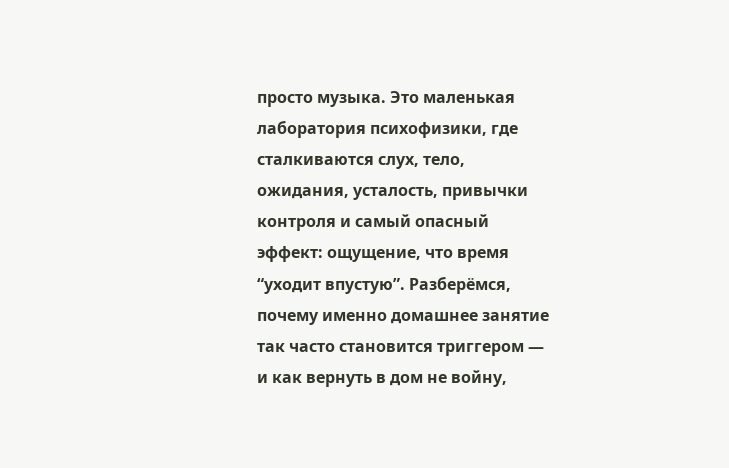просто музыка. Это маленькая лаборатория психофизики, где сталкиваются слух, тело, ожидания, усталость, привычки контроля и самый опасный эффект: ощущение, что время “уходит впустую”. Разберёмся, почему именно домашнее занятие так часто становится триггером — и как вернуть в дом не войну,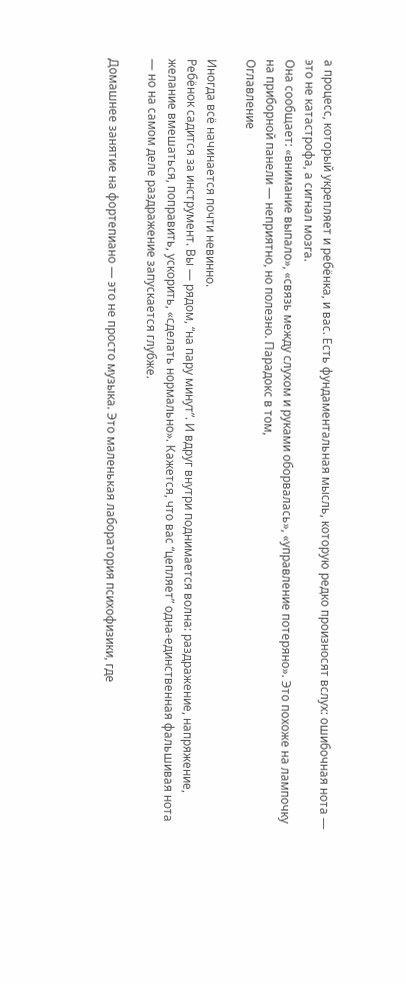а процесс, который укрепляет и ребёнка, и вас. Есть фундаментальная мысль, которую редко произносят вслух: ошибочная нота — это не катастрофа, а сигнал мозга.
Она сообщает: «внимание выпало», «связь между слухом и руками оборвалась», «управление потеряно». Это похоже на лампочку на приборной панели — неприятно, но полезно. Парадокс в том,
Оглавление

Иногда всё начинается почти невинно.
Ребёнок садится за инструмент. Вы — рядом, “на пару минут”. И вдруг внутри поднимается волна: раздражение, напряжение, желание вмешаться, поправить, ускорить, «сделать нормально». Кажется, что вас “цепляет” одна-единственная фальшивая нота — но на самом деле раздражение запускается глубже.

Домашнее занятие на фортепиано — это не просто музыка. Это маленькая лаборатория психофизики, где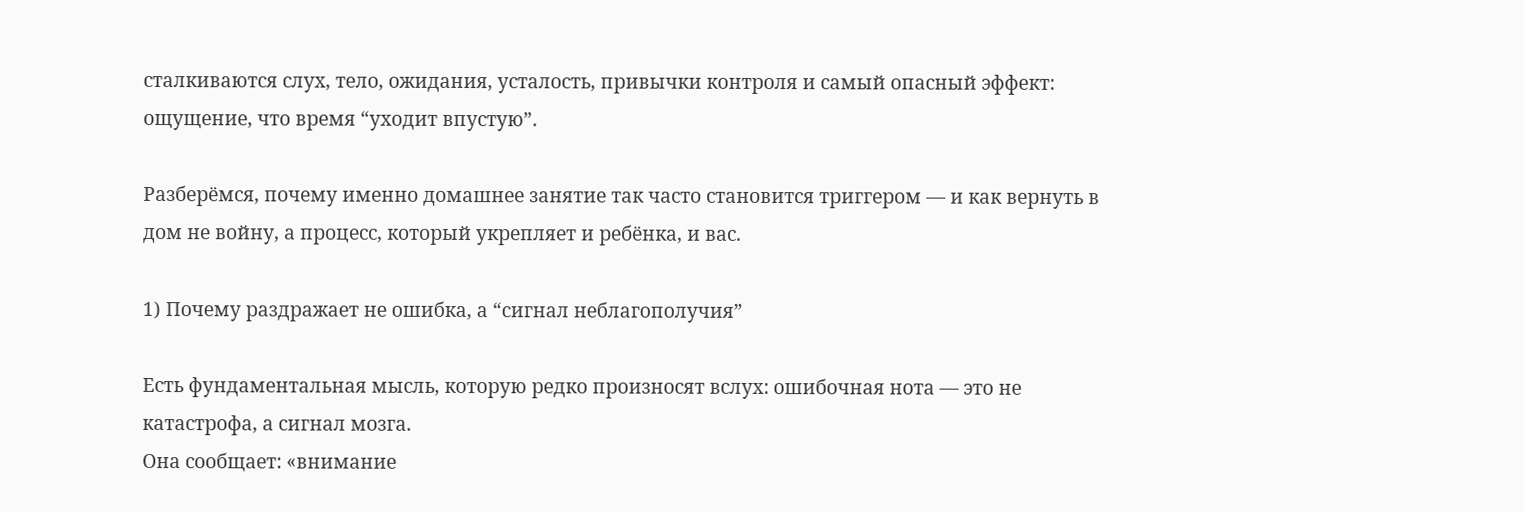сталкиваются слух, тело, ожидания, усталость, привычки контроля и самый опасный эффект: ощущение, что время “уходит впустую”.

Разберёмся, почему именно домашнее занятие так часто становится триггером — и как вернуть в дом не войну, а процесс, который укрепляет и ребёнка, и вас.

1) Почему раздражает не ошибка, а “сигнал неблагополучия”

Есть фундаментальная мысль, которую редко произносят вслух: ошибочная нота — это не катастрофа, а сигнал мозга.
Она сообщает: «внимание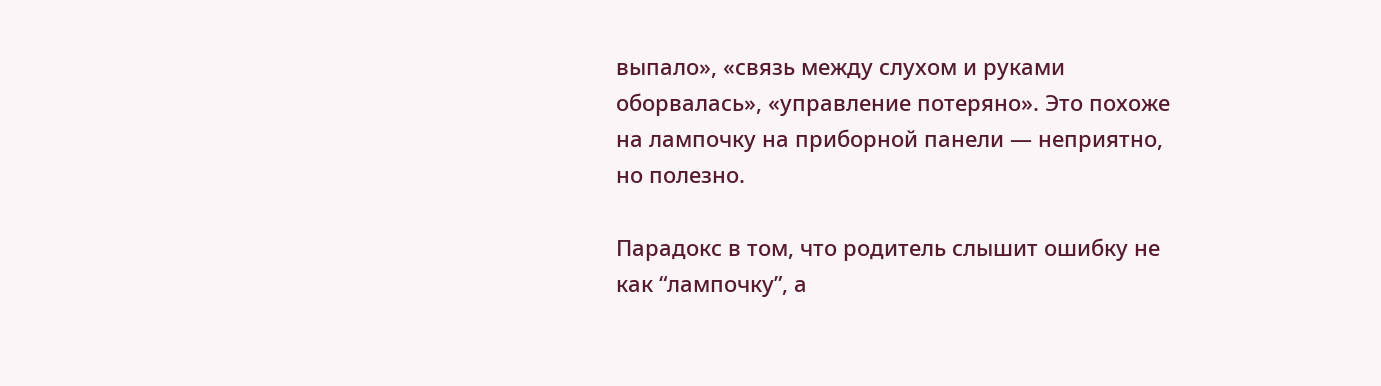выпало», «связь между слухом и руками оборвалась», «управление потеряно». Это похоже на лампочку на приборной панели — неприятно, но полезно.

Парадокс в том, что родитель слышит ошибку не как “лампочку”, а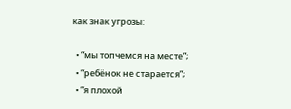как знак угрозы:

  • “мы топчемся на месте”;
  • “ребёнок не старается”;
  • “я плохой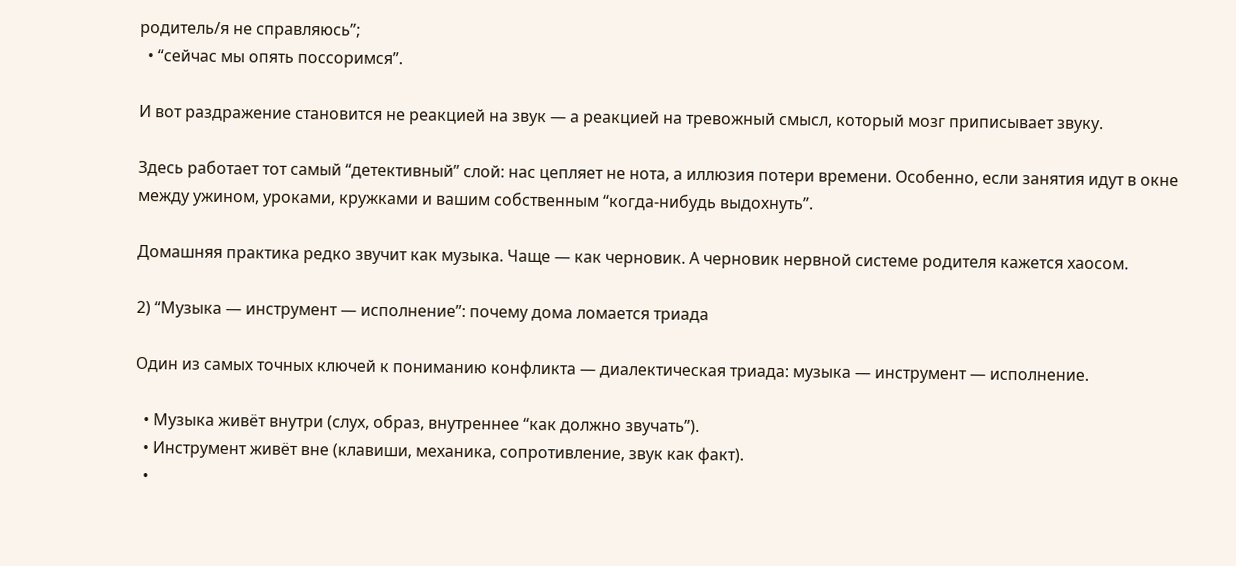родитель/я не справляюсь”;
  • “сейчас мы опять поссоримся”.

И вот раздражение становится не реакцией на звук — а реакцией на тревожный смысл, который мозг приписывает звуку.

Здесь работает тот самый “детективный” слой: нас цепляет не нота, а иллюзия потери времени. Особенно, если занятия идут в окне между ужином, уроками, кружками и вашим собственным “когда-нибудь выдохнуть”.

Домашняя практика редко звучит как музыка. Чаще — как черновик. А черновик нервной системе родителя кажется хаосом.

2) “Музыка — инструмент — исполнение”: почему дома ломается триада

Один из самых точных ключей к пониманию конфликта — диалектическая триада: музыка — инструмент — исполнение.

  • Музыка живёт внутри (слух, образ, внутреннее “как должно звучать”).
  • Инструмент живёт вне (клавиши, механика, сопротивление, звук как факт).
  •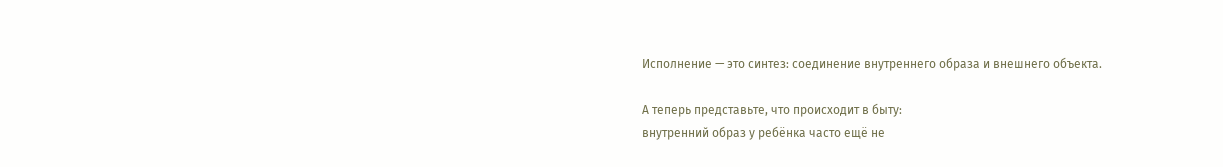Исполнение — это синтез: соединение внутреннего образа и внешнего объекта.

А теперь представьте, что происходит в быту:
внутренний образ у ребёнка часто ещё не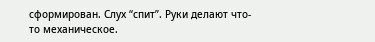сформирован. Слух “спит”. Руки делают что-то механическое.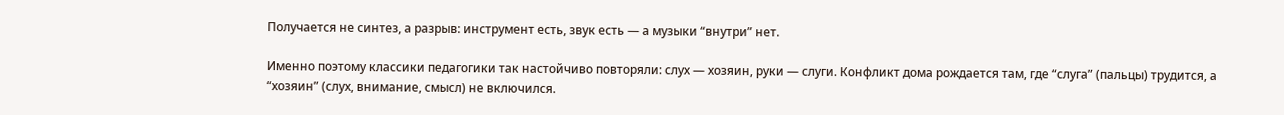Получается не синтез, а разрыв: инструмент есть, звук есть — а музыки “внутри” нет.

Именно поэтому классики педагогики так настойчиво повторяли: слух — хозяин, руки — слуги. Конфликт дома рождается там, где “слуга” (пальцы) трудится, а “хозяин” (слух, внимание, смысл) не включился.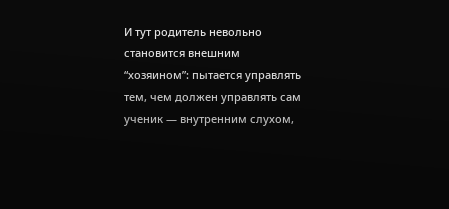И тут родитель невольно становится внешним “хозяином”: пытается управлять тем, чем должен управлять сам ученик — внутренним слухом,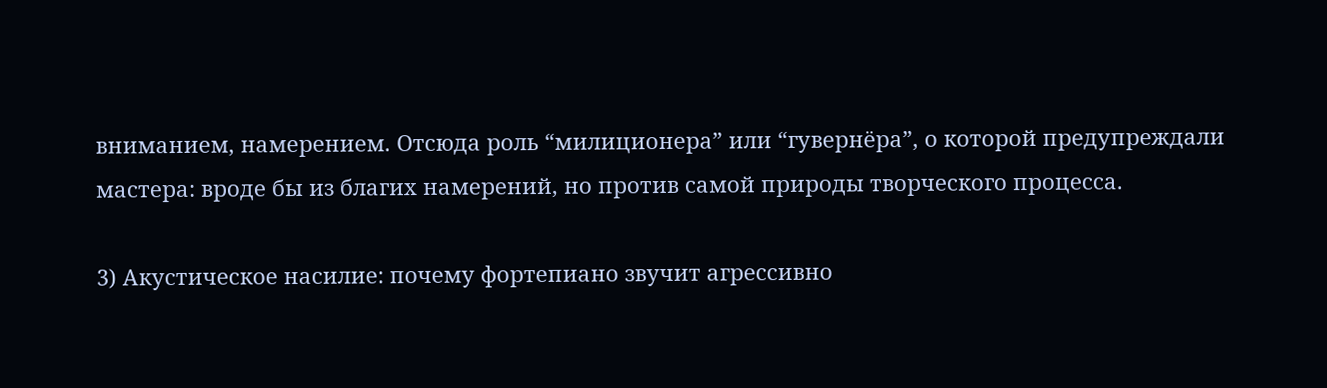вниманием, намерением. Отсюда роль “милиционера” или “гувернёра”, о которой предупреждали мастера: вроде бы из благих намерений, но против самой природы творческого процесса.

3) Акустическое насилие: почему фортепиано звучит агрессивно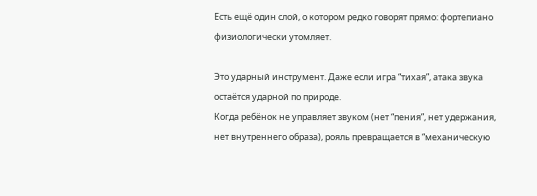Есть ещё один слой, о котором редко говорят прямо: фортепиано физиологически утомляет.

Это ударный инструмент. Даже если игра “тихая”, атака звука остаётся ударной по природе.
Когда ребёнок не управляет звуком (нет “пения”, нет удержания, нет внутреннего образа), рояль превращается в “механическую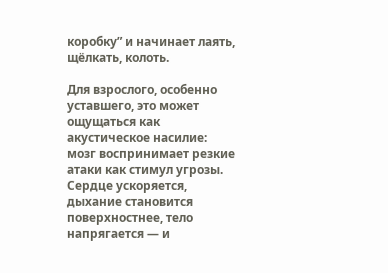коробку” и начинает лаять, щёлкать, колоть.

Для взрослого, особенно уставшего, это может ощущаться как акустическое насилие:
мозг воспринимает резкие атаки как стимул угрозы. Сердце ускоряется, дыхание становится поверхностнее, тело напрягается — и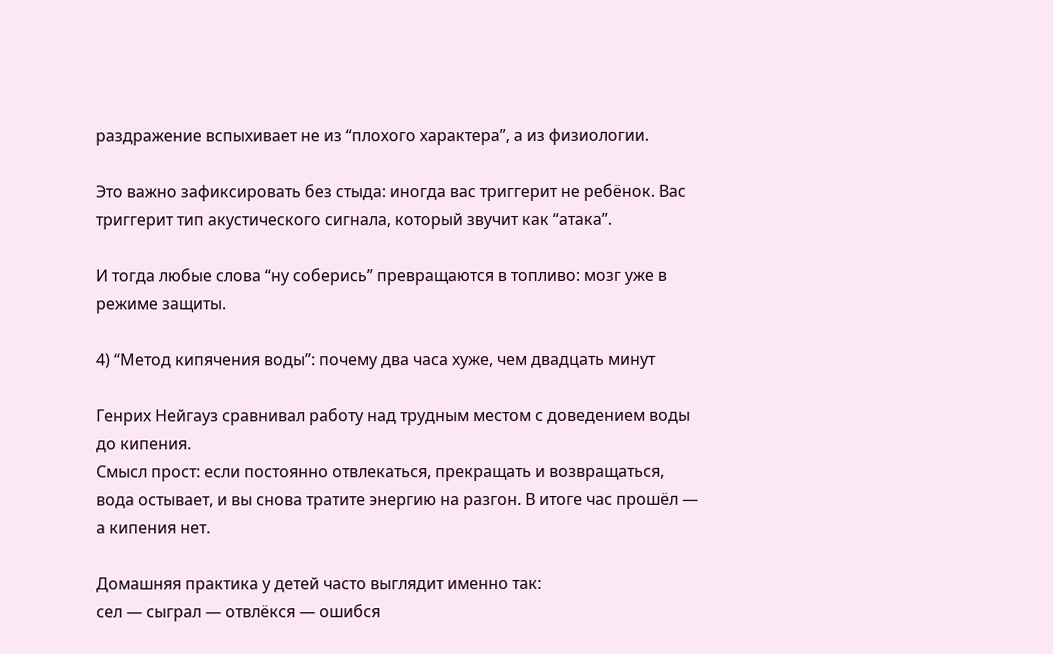раздражение вспыхивает не из “плохого характера”, а из физиологии.

Это важно зафиксировать без стыда: иногда вас триггерит не ребёнок. Вас триггерит тип акустического сигнала, который звучит как “атака”.

И тогда любые слова “ну соберись” превращаются в топливо: мозг уже в режиме защиты.

4) “Метод кипячения воды”: почему два часа хуже, чем двадцать минут

Генрих Нейгауз сравнивал работу над трудным местом с доведением воды до кипения.
Смысл прост: если постоянно отвлекаться, прекращать и возвращаться, вода остывает, и вы снова тратите энергию на разгон. В итоге час прошёл — а кипения нет.

Домашняя практика у детей часто выглядит именно так:
сел — сыграл — отвлёкся — ошибся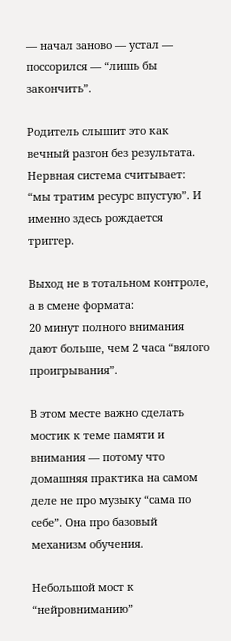— начал заново — устал — поссорился — “лишь бы закончить”.

Родитель слышит это как вечный разгон без результата. Нервная система считывает: “мы тратим ресурс впустую”. И именно здесь рождается триггер.

Выход не в тотальном контроле, а в смене формата:
20 минут полного внимания дают больше, чем 2 часа “вялого проигрывания”.

В этом месте важно сделать мостик к теме памяти и внимания — потому что домашняя практика на самом деле не про музыку “сама по себе”. Она про базовый механизм обучения.

Небольшой мост к “нейровниманию”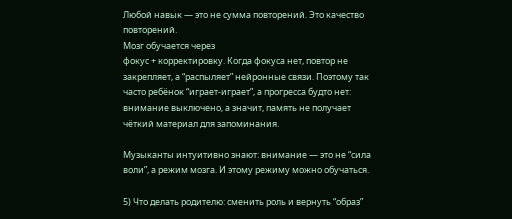Любой навык — это не сумма повторений. Это качество повторений.
Мозг обучается через
фокус + корректировку. Когда фокуса нет, повтор не закрепляет, а “распыляет” нейронные связи. Поэтому так часто ребёнок “играет-играет”, а прогресса будто нет: внимание выключено, а значит, память не получает чёткий материал для запоминания.

Музыканты интуитивно знают: внимание — это не “сила воли”, а режим мозга. И этому режиму можно обучаться.

5) Что делать родителю: сменить роль и вернуть “образ”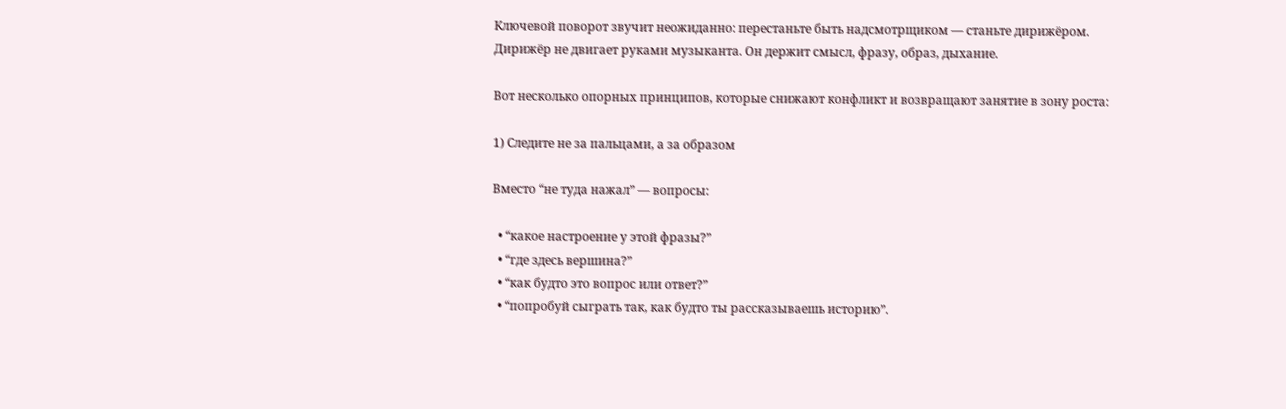Ключевой поворот звучит неожиданно: перестаньте быть надсмотрщиком — станьте дирижёром.
Дирижёр не двигает руками музыканта. Он держит смысл, фразу, образ, дыхание.

Вот несколько опорных принципов, которые снижают конфликт и возвращают занятие в зону роста:

1) Следите не за пальцами, а за образом

Вместо “не туда нажал” — вопросы:

  • “какое настроение у этой фразы?”
  • “где здесь вершина?”
  • “как будто это вопрос или ответ?”
  • “попробуй сыграть так, как будто ты рассказываешь историю”.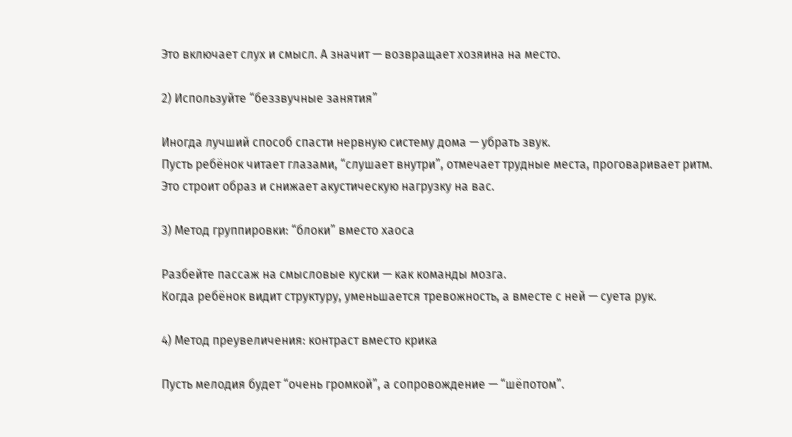Это включает слух и смысл. А значит — возвращает хозяина на место.

2) Используйте “беззвучные занятия”

Иногда лучший способ спасти нервную систему дома — убрать звук.
Пусть ребёнок читает глазами, “слушает внутри”, отмечает трудные места, проговаривает ритм. Это строит образ и снижает акустическую нагрузку на вас.

3) Метод группировки: “блоки” вместо хаоса

Разбейте пассаж на смысловые куски — как команды мозга.
Когда ребёнок видит структуру, уменьшается тревожность, а вместе с ней — суета рук.

4) Метод преувеличения: контраст вместо крика

Пусть мелодия будет “очень громкой”, а сопровождение — “шёпотом”.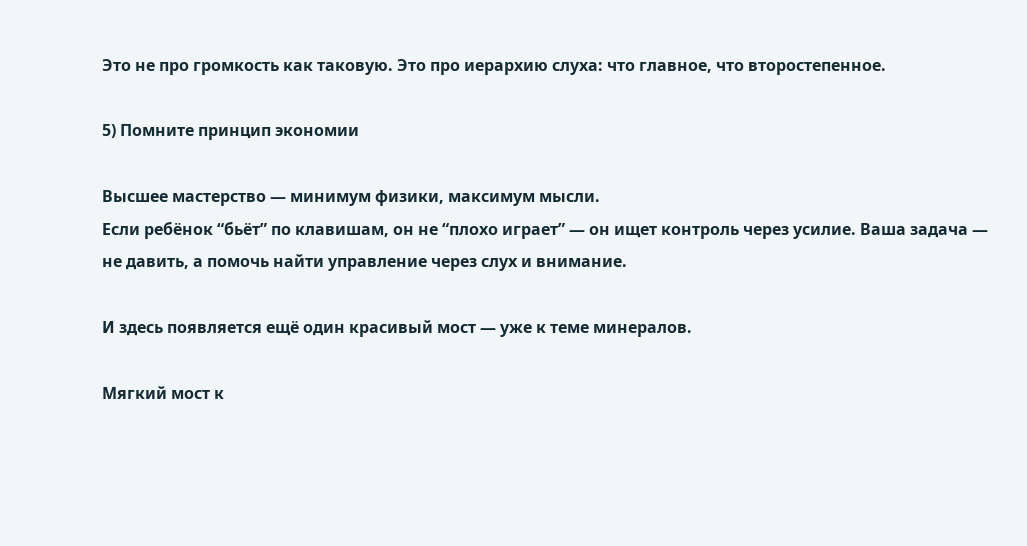Это не про громкость как таковую. Это про иерархию слуха: что главное, что второстепенное.

5) Помните принцип экономии

Высшее мастерство — минимум физики, максимум мысли.
Если ребёнок “бьёт” по клавишам, он не “плохо играет” — он ищет контроль через усилие. Ваша задача — не давить, а помочь найти управление через слух и внимание.

И здесь появляется ещё один красивый мост — уже к теме минералов.

Мягкий мост к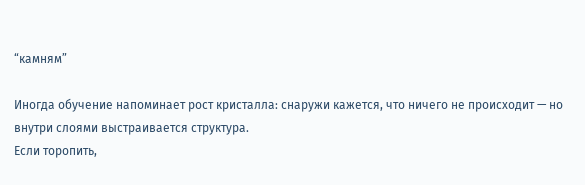“камням”

Иногда обучение напоминает рост кристалла: снаружи кажется, что ничего не происходит — но внутри слоями выстраивается структура.
Если торопить,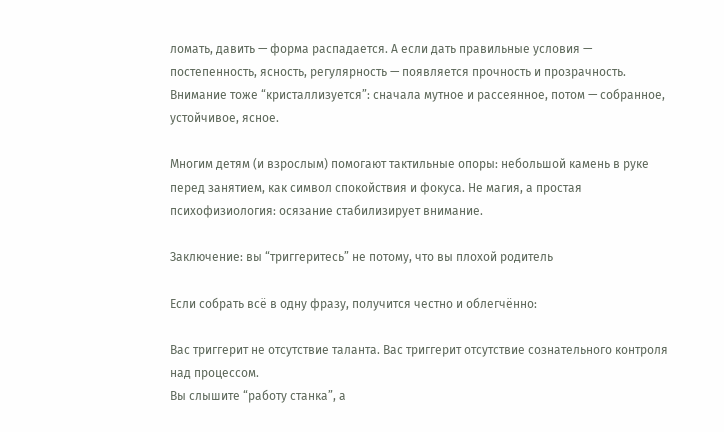ломать, давить — форма распадается. А если дать правильные условия — постепенность, ясность, регулярность — появляется прочность и прозрачность. Внимание тоже “кристаллизуется”: сначала мутное и рассеянное, потом — собранное, устойчивое, ясное.

Многим детям (и взрослым) помогают тактильные опоры: небольшой камень в руке перед занятием, как символ спокойствия и фокуса. Не магия, а простая психофизиология: осязание стабилизирует внимание.

Заключение: вы “триггеритесь” не потому, что вы плохой родитель

Если собрать всё в одну фразу, получится честно и облегчённо:

Вас триггерит не отсутствие таланта. Вас триггерит отсутствие сознательного контроля над процессом.
Вы слышите “работу станка”, а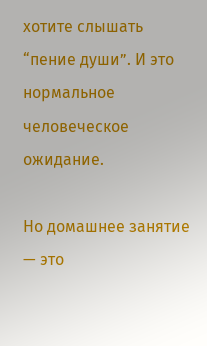хотите слышать “пение души”. И это нормальное человеческое ожидание.

Но домашнее занятие — это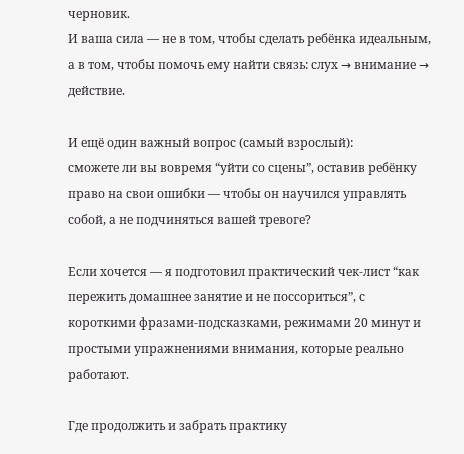черновик.
И ваша сила — не в том, чтобы сделать ребёнка идеальным, а в том, чтобы помочь ему найти связь: слух → внимание → действие.

И ещё один важный вопрос (самый взрослый):
сможете ли вы вовремя “уйти со сцены”, оставив ребёнку право на свои ошибки — чтобы он научился управлять собой, а не подчиняться вашей тревоге?

Если хочется — я подготовил практический чек-лист “как пережить домашнее занятие и не поссориться”, с короткими фразами-подсказками, режимами 20 минут и простыми упражнениями внимания, которые реально работают.

Где продолжить и забрать практику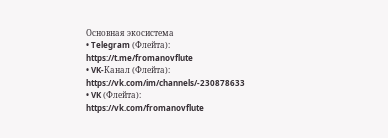Основная экосистема
• Telegram (Флейта):
https://t.me/fromanovflute
• VK-Канал (Флейта):
https://vk.com/im/channels/-230878633
• VK (Флейта):
https://vk.com/fromanovflute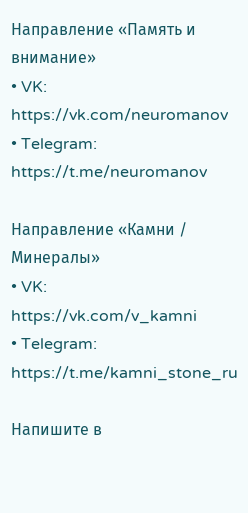Направление «Память и внимание»
• VK:
https://vk.com/neuromanov
• Telegram:
https://t.me/neuromanov

Направление «Камни / Минералы»
• VK:
https://vk.com/v_kamni
• Telegram:
https://t.me/kamni_stone_ru

Напишите в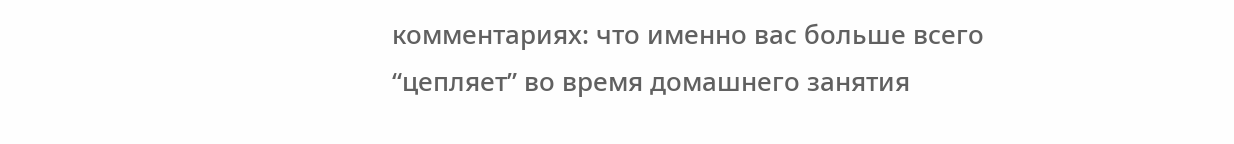комментариях: что именно вас больше всего “цепляет” во время домашнего занятия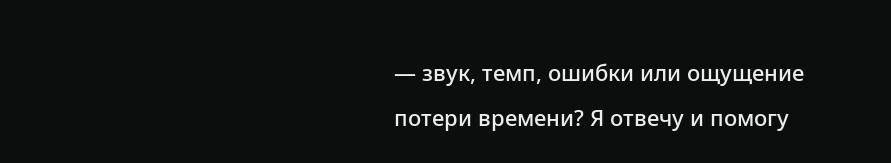— звук, темп, ошибки или ощущение потери времени? Я отвечу и помогу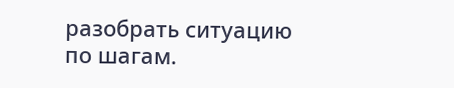разобрать ситуацию по шагам.